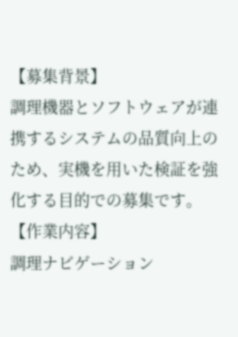【募集背景】
調理機器とソフトウェアが連携するシステムの品質向上のため、実機を用いた検証を強化する目的での募集です。
【作業内容】
調理ナビゲーション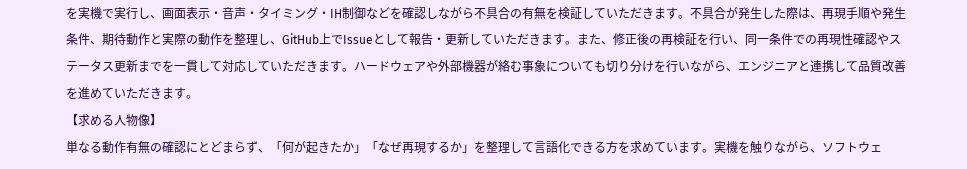を実機で実行し、画面表示・音声・タイミング・IH制御などを確認しながら不具合の有無を検証していただきます。不具合が発生した際は、再現手順や発生条件、期待動作と実際の動作を整理し、GitHub上でIssueとして報告・更新していただきます。また、修正後の再検証を行い、同一条件での再現性確認やステータス更新までを一貫して対応していただきます。ハードウェアや外部機器が絡む事象についても切り分けを行いながら、エンジニアと連携して品質改善を進めていただきます。
【求める人物像】
単なる動作有無の確認にとどまらず、「何が起きたか」「なぜ再現するか」を整理して言語化できる方を求めています。実機を触りながら、ソフトウェ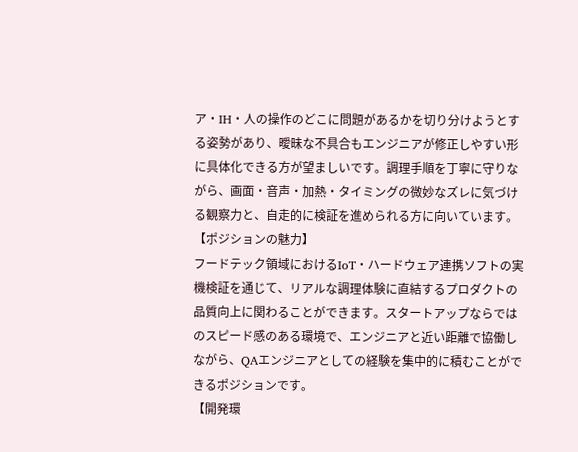ア・IH・人の操作のどこに問題があるかを切り分けようとする姿勢があり、曖昧な不具合もエンジニアが修正しやすい形に具体化できる方が望ましいです。調理手順を丁寧に守りながら、画面・音声・加熱・タイミングの微妙なズレに気づける観察力と、自走的に検証を進められる方に向いています。
【ポジションの魅力】
フードテック領域におけるIoT・ハードウェア連携ソフトの実機検証を通じて、リアルな調理体験に直結するプロダクトの品質向上に関わることができます。スタートアップならではのスピード感のある環境で、エンジニアと近い距離で協働しながら、QAエンジニアとしての経験を集中的に積むことができるポジションです。
【開発環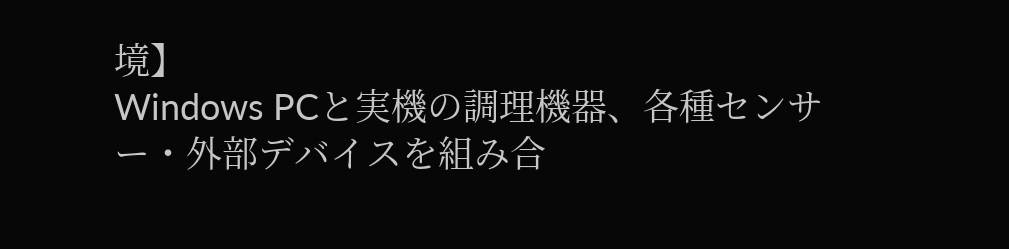境】
Windows PCと実機の調理機器、各種センサー・外部デバイスを組み合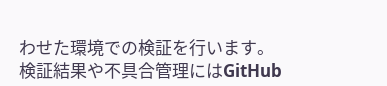わせた環境での検証を行います。検証結果や不具合管理にはGitHub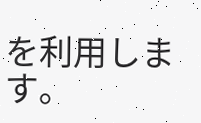を利用します。